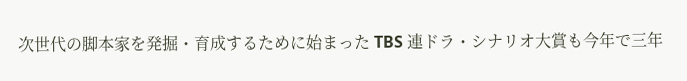次世代の脚本家を発掘・育成するために始まった TBS 連ドラ・シナリオ大賞も今年で三年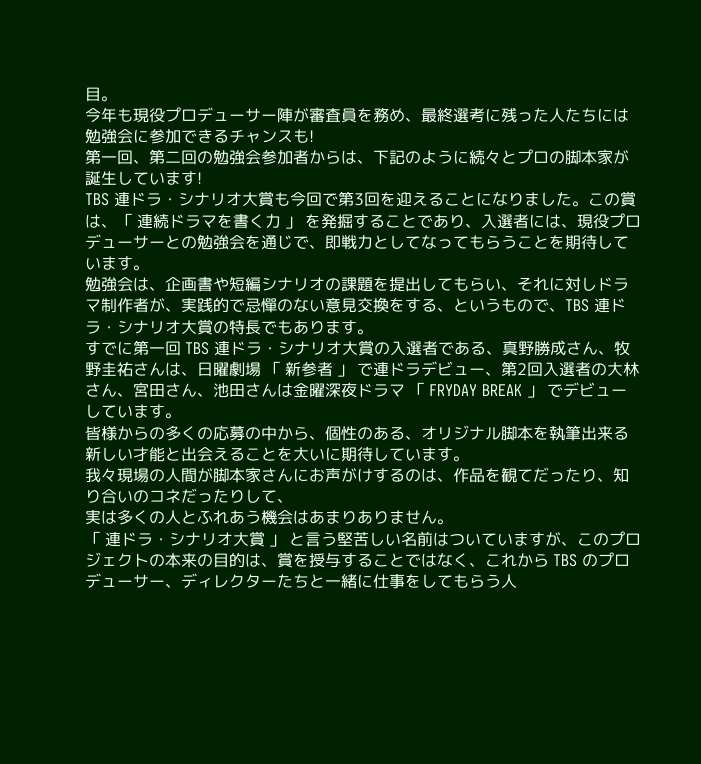目。
今年も現役プロデューサー陣が審査員を務め、最終選考に残った人たちには勉強会に参加できるチャンスも!
第一回、第二回の勉強会参加者からは、下記のように続々とプロの脚本家が誕生しています!
TBS 連ドラ・シナリオ大賞も今回で第3回を迎えることになりました。この賞は、「 連続ドラマを書く力 」 を発掘することであり、入選者には、現役プロデューサーとの勉強会を通じで、即戦力としてなってもらうことを期待しています。
勉強会は、企画書や短編シナリオの課題を提出してもらい、それに対しドラマ制作者が、実践的で忌憚のない意見交換をする、というもので、TBS 連ドラ・シナリオ大賞の特長でもあります。
すでに第一回 TBS 連ドラ・シナリオ大賞の入選者である、真野勝成さん、牧野圭祐さんは、日曜劇場 「 新参者 」 で連ドラデビュー、第2回入選者の大林さん、宮田さん、池田さんは金曜深夜ドラマ 「 FRYDAY BREAK 」 でデビューしています。
皆様からの多くの応募の中から、個性のある、オリジナル脚本を執筆出来る新しい才能と出会えることを大いに期待しています。
我々現場の人間が脚本家さんにお声がけするのは、作品を観てだったり、知り合いのコネだったりして、
実は多くの人とふれあう機会はあまりありません。
「 連ドラ・シナリオ大賞 」 と言う堅苦しい名前はついていますが、このプロジェクトの本来の目的は、賞を授与することではなく、これから TBS のプロデューサー、ディレクターたちと一緒に仕事をしてもらう人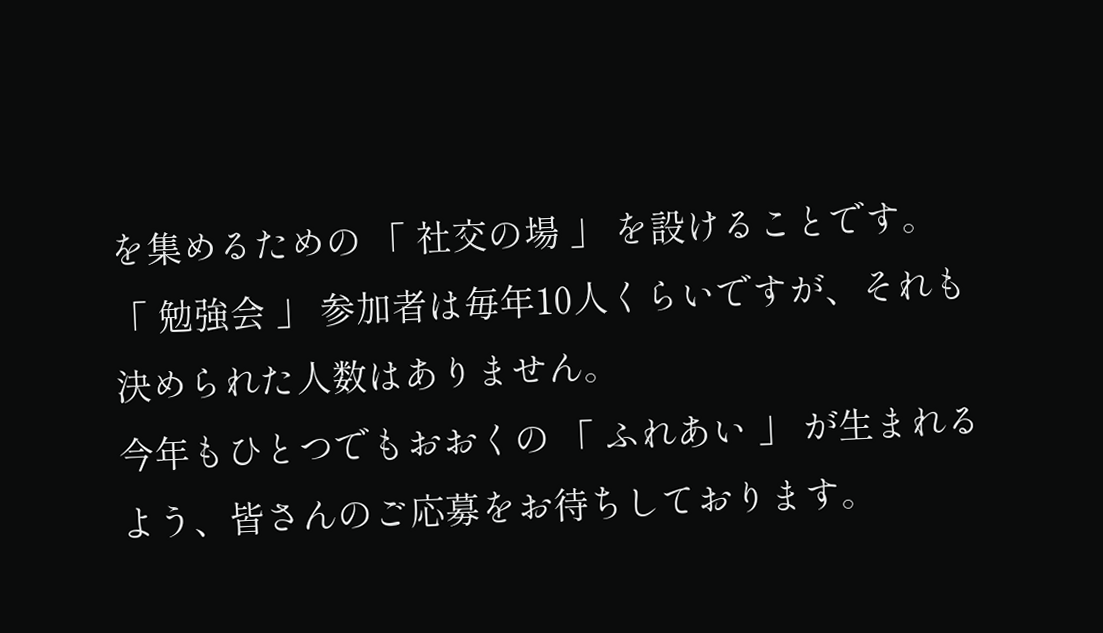を集めるための 「 社交の場 」 を設けることです。
「 勉強会 」 参加者は毎年10人くらいですが、それも決められた人数はありません。
今年もひとつでもおおくの 「 ふれあい 」 が生まれるよう、皆さんのご応募をお待ちしております。